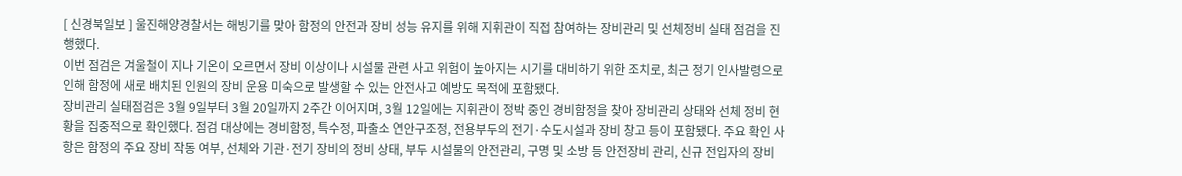[ 신경북일보 ] 울진해양경찰서는 해빙기를 맞아 함정의 안전과 장비 성능 유지를 위해 지휘관이 직접 참여하는 장비관리 및 선체정비 실태 점검을 진행했다.
이번 점검은 겨울철이 지나 기온이 오르면서 장비 이상이나 시설물 관련 사고 위험이 높아지는 시기를 대비하기 위한 조치로, 최근 정기 인사발령으로 인해 함정에 새로 배치된 인원의 장비 운용 미숙으로 발생할 수 있는 안전사고 예방도 목적에 포함됐다.
장비관리 실태점검은 3월 9일부터 3월 20일까지 2주간 이어지며, 3월 12일에는 지휘관이 정박 중인 경비함정을 찾아 장비관리 상태와 선체 정비 현황을 집중적으로 확인했다. 점검 대상에는 경비함정, 특수정, 파출소 연안구조정, 전용부두의 전기·수도시설과 장비 창고 등이 포함됐다. 주요 확인 사항은 함정의 주요 장비 작동 여부, 선체와 기관·전기 장비의 정비 상태, 부두 시설물의 안전관리, 구명 및 소방 등 안전장비 관리, 신규 전입자의 장비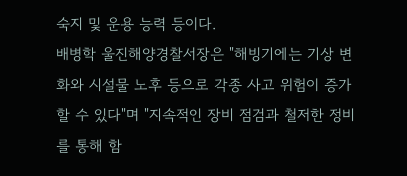숙지 및 운용 능력 등이다.
배병학 울진해양경찰서장은 "해빙기에는 기상 변화와 시설물 노후 등으로 각종 사고 위험이 증가할 수 있다"며 "지속적인 장비 점검과 철저한 정비를 통해 함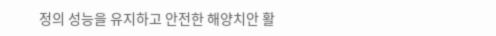정의 성능을 유지하고 안전한 해양치안 활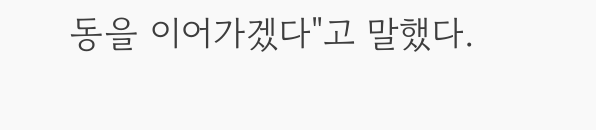동을 이어가겠다"고 말했다.